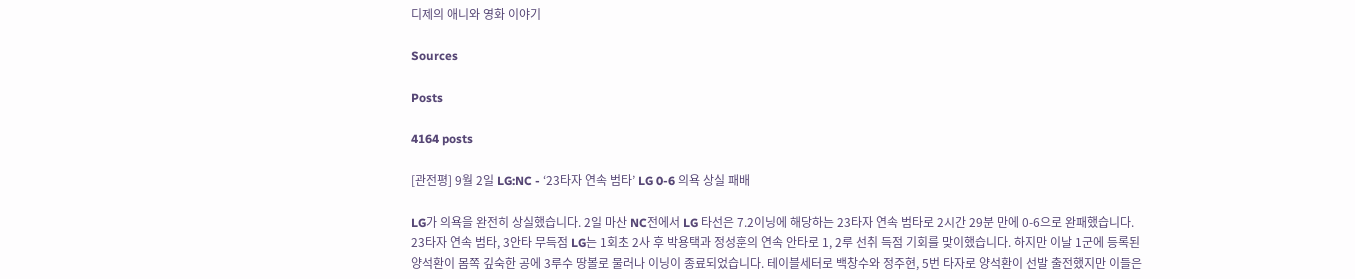디제의 애니와 영화 이야기

Sources

Posts

4164 posts

[관전평] 9월 2일 LG:NC - ‘23타자 연속 범타’ LG 0-6 의욕 상실 패배

LG가 의욕을 완전히 상실했습니다. 2일 마산 NC전에서 LG 타선은 7.2이닝에 해당하는 23타자 연속 범타로 2시간 29분 만에 0-6으로 완패했습니다. 23타자 연속 범타, 3안타 무득점 LG는 1회초 2사 후 박용택과 정성훈의 연속 안타로 1, 2루 선취 득점 기회를 맞이했습니다. 하지만 이날 1군에 등록된 양석환이 몸쪽 깊숙한 공에 3루수 땅볼로 물러나 이닝이 종료되었습니다. 테이블세터로 백창수와 정주현, 5번 타자로 양석환이 선발 출전했지만 이들은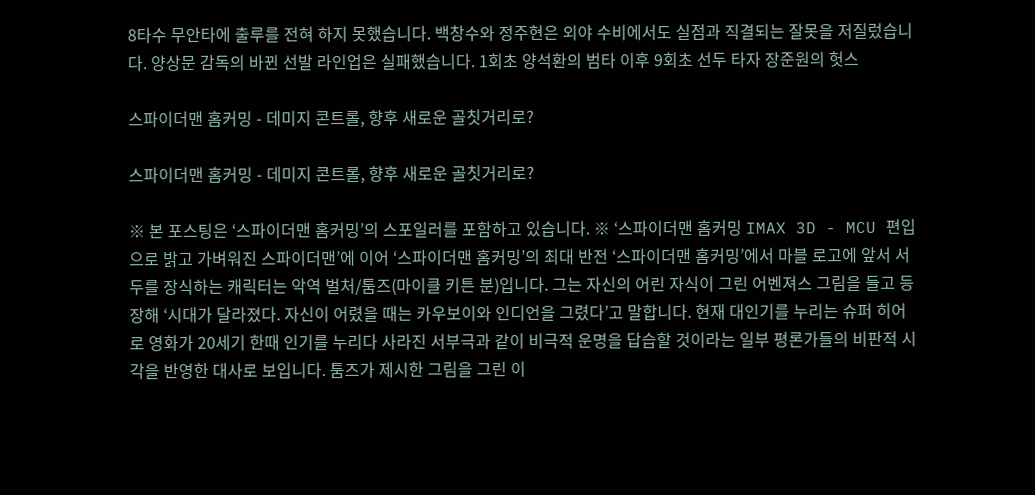8타수 무안타에 출루를 전혀 하지 못했습니다. 백창수와 정주현은 외야 수비에서도 실점과 직결되는 잘못을 저질렀습니다. 양상문 감독의 바뀐 선발 라인업은 실패했습니다. 1회초 양석환의 범타 이후 9회초 선두 타자 장준원의 헛스

스파이더맨 홈커밍 - 데미지 콘트롤, 향후 새로운 골칫거리로?

스파이더맨 홈커밍 - 데미지 콘트롤, 향후 새로운 골칫거리로?

※ 본 포스팅은 ‘스파이더맨 홈커밍’의 스포일러를 포함하고 있습니다. ※ ‘스파이더맨 홈커밍 IMAX 3D - MCU 편입으로 밝고 가벼워진 스파이더맨’에 이어 ‘스파이더맨 홈커밍’의 최대 반전 ‘스파이더맨 홈커밍’에서 마블 로고에 앞서 서두를 장식하는 캐릭터는 악역 벌처/툼즈(마이클 키튼 분)입니다. 그는 자신의 어린 자식이 그린 어벤져스 그림을 들고 등장해 ‘시대가 달라졌다. 자신이 어렸을 때는 카우보이와 인디언을 그렸다’고 말합니다. 현재 대인기를 누리는 슈퍼 히어로 영화가 20세기 한때 인기를 누리다 사라진 서부극과 같이 비극적 운명을 답습할 것이라는 일부 평론가들의 비판적 시각을 반영한 대사로 보입니다. 툼즈가 제시한 그림을 그린 이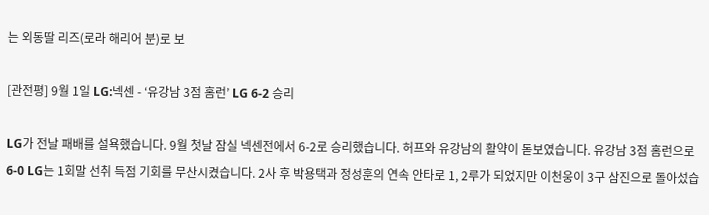는 외동딸 리즈(로라 해리어 분)로 보

[관전평] 9월 1일 LG:넥센 - ‘유강남 3점 홈런’ LG 6-2 승리

LG가 전날 패배를 설욕했습니다. 9월 첫날 잠실 넥센전에서 6-2로 승리했습니다. 허프와 유강남의 활약이 돋보였습니다. 유강남 3점 홈런으로 6-0 LG는 1회말 선취 득점 기회를 무산시켰습니다. 2사 후 박용택과 정성훈의 연속 안타로 1, 2루가 되었지만 이천웅이 3구 삼진으로 돌아섰습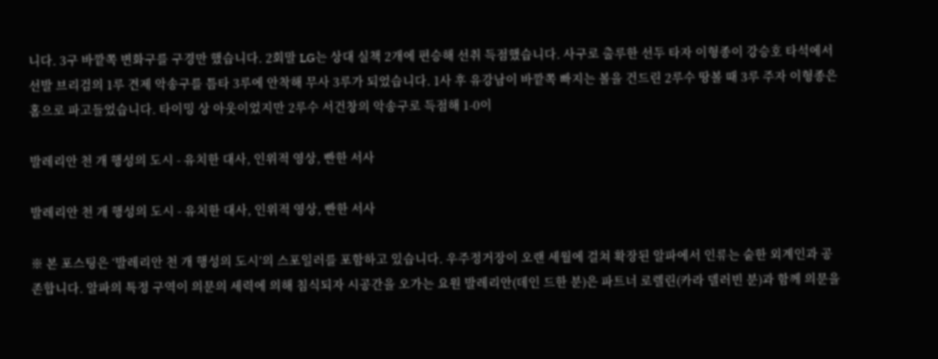니다. 3구 바깥쪽 변화구를 구경만 했습니다. 2회말 LG는 상대 실책 2개에 편승해 선취 득점했습니다. 사구로 출루한 선두 타자 이형종이 강승호 타석에서 선발 브리검의 1루 견제 악송구를 틈타 3루에 안착해 무사 3루가 되었습니다. 1사 후 유강남이 바깥쪽 빠지는 볼을 건드린 2루수 땅볼 때 3루 주자 이형종은 홈으로 파고들었습니다. 타이밍 상 아웃이었지만 2루수 서건창의 악송구로 득점해 1-0이

발레리안 천 개 행성의 도시 - 유치한 대사, 인위적 영상, 빤한 서사

발레리안 천 개 행성의 도시 - 유치한 대사, 인위적 영상, 빤한 서사

※ 본 포스팅은 ‘발레리안 천 개 행성의 도시’의 스포일러를 포함하고 있습니다. 우주정거장이 오랜 세월에 걸쳐 확장된 알파에서 인류는 숱한 외계인과 공존합니다. 알파의 특정 구역이 의문의 세력에 의해 침식되자 시공간을 오가는 요원 발레리안(데인 드한 분)은 파트너 로렐린(카라 델러빈 분)과 함께 의문을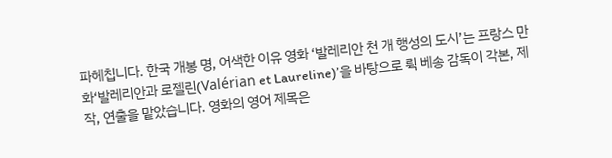파헤칩니다. 한국 개봉 명, 어색한 이유 영화 ‘발레리안 천 개 행성의 도시’는 프랑스 만화‘발레리안과 로젤린(Valérian et Laureline)’을 바탕으로 뤽 베송 감독이 각본, 제작, 연출을 맡았습니다. 영화의 영어 제목은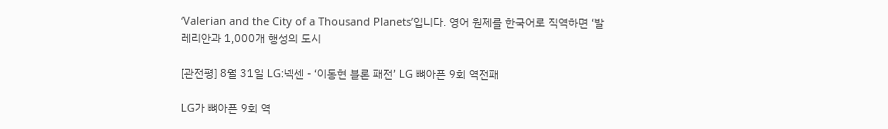‘Valerian and the City of a Thousand Planets’입니다. 영어 원제를 한국어로 직역하면 ‘발레리안과 1,000개 행성의 도시

[관전평] 8월 31일 LG:넥센 - ‘이동현 블론 패전’ LG 뼈아픈 9회 역전패

LG가 뼈아픈 9회 역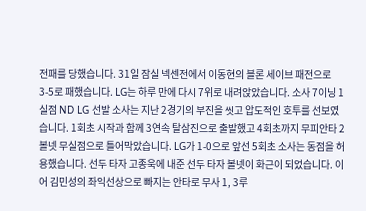전패를 당했습니다. 31일 잠실 넥센전에서 이동현의 블론 세이브 패전으로 3-5로 패했습니다. LG는 하루 만에 다시 7위로 내려앉았습니다. 소사 7이닝 1실점 ND LG 선발 소사는 지난 2경기의 부진을 씻고 압도적인 호투를 선보였습니다. 1회초 시작과 함께 3연속 탈삼진으로 출발했고 4회초까지 무피안타 2볼넷 무실점으로 틀어막았습니다. LG가 1-0으로 앞선 5회초 소사는 동점을 허용했습니다. 선두 타자 고종욱에 내준 선두 타자 볼넷이 화근이 되었습니다. 이어 김민성의 좌익선상으로 빠지는 안타로 무사 1, 3루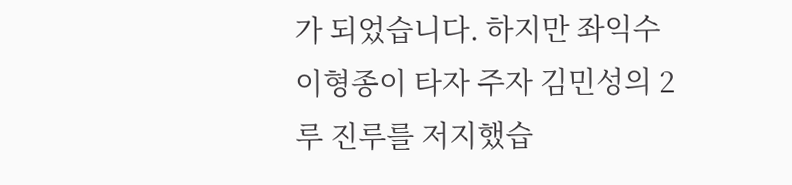가 되었습니다. 하지만 좌익수 이형종이 타자 주자 김민성의 2루 진루를 저지했습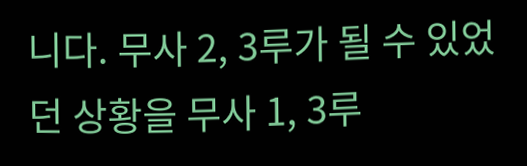니다. 무사 2, 3루가 될 수 있었던 상황을 무사 1, 3루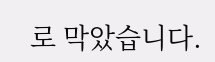로 막았습니다.